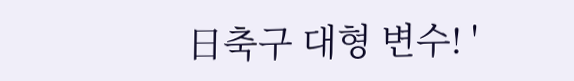日축구 대형 변수! '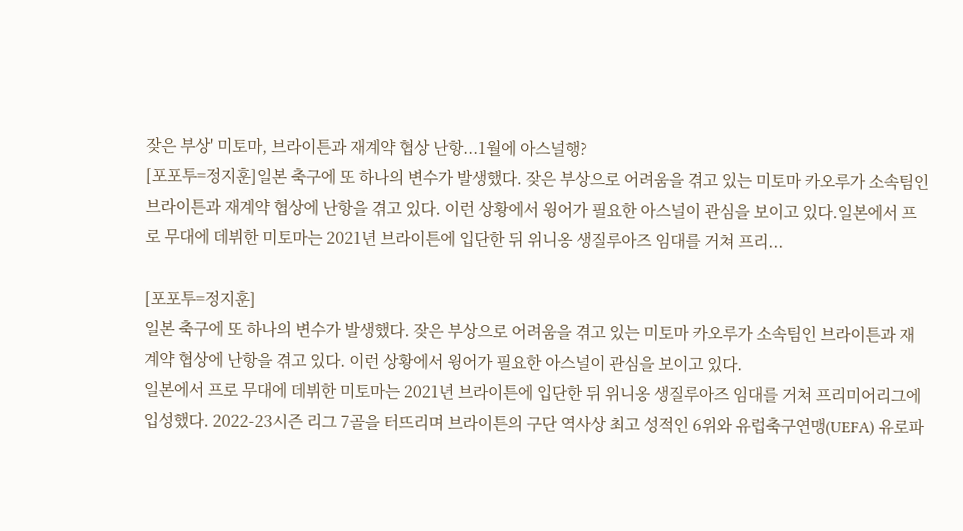잦은 부상' 미토마, 브라이튼과 재계약 협상 난항...1월에 아스널행?
[포포투=정지훈]일본 축구에 또 하나의 변수가 발생했다. 잦은 부상으로 어려움을 겪고 있는 미토마 카오루가 소속팀인 브라이튼과 재계약 협상에 난항을 겪고 있다. 이런 상황에서 윙어가 필요한 아스널이 관심을 보이고 있다.일본에서 프로 무대에 데뷔한 미토마는 2021년 브라이튼에 입단한 뒤 위니옹 생질루아즈 임대를 거쳐 프리...

[포포투=정지훈]
일본 축구에 또 하나의 변수가 발생했다. 잦은 부상으로 어려움을 겪고 있는 미토마 카오루가 소속팀인 브라이튼과 재계약 협상에 난항을 겪고 있다. 이런 상황에서 윙어가 필요한 아스널이 관심을 보이고 있다.
일본에서 프로 무대에 데뷔한 미토마는 2021년 브라이튼에 입단한 뒤 위니옹 생질루아즈 임대를 거쳐 프리미어리그에 입성했다. 2022-23시즌 리그 7골을 터뜨리며 브라이튼의 구단 역사상 최고 성적인 6위와 유럽축구연맹(UEFA) 유로파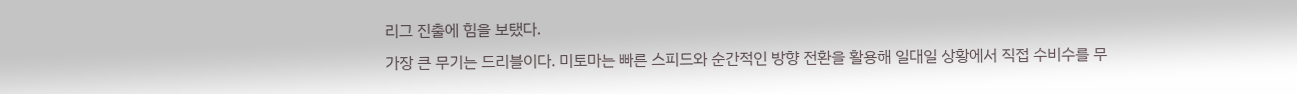리그 진출에 힘을 보탰다.
가장 큰 무기는 드리블이다. 미토마는 빠른 스피드와 순간적인 방향 전환을 활용해 일대일 상황에서 직접 수비수를 무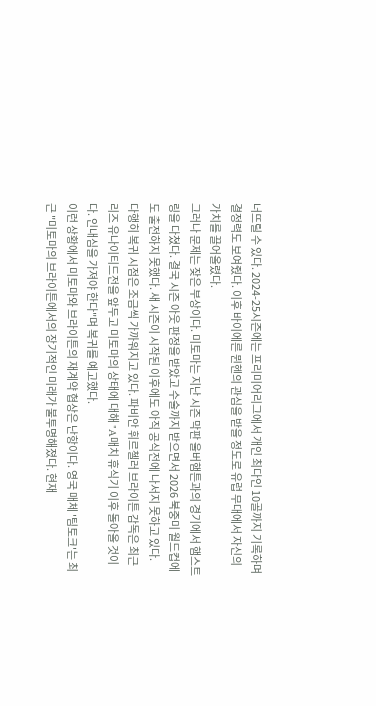너뜨릴 수 있다. 2024-25시즌에는 프리미어리그에서 개인 최다인 10골까지 기록하며 결정력도 보여줬다. 이후 바이에른 뮌헨의 관심을 받을 정도로 유럽 무대에서 자신의 가치를 끌어올렸다.
그러나 문제는 잦은 부상이다. 미토마는 지난 시즌 막판 울버햄튼과의 경기에서 햄스트링을 다쳤다. 결국 시즌 아웃 판정을 받았고 수술까지 받으면서 2026 북중미 월드컵에도 출전하지 못했다. 새 시즌이 시작된 이후에도 아직 공식전에 나서지 못하고 있다.
다행히 복귀 시점은 조금씩 가까워지고 있다. 파비안 휘르첼러 브라이튼 감독은 최근 리즈 유나이티드전을 앞두고 미토마의 상태에 대해 "A매치 휴식기 이후 돌아올 것이다. 인내심을 가져야 한다"며 복귀를 예고했다.
이런 상황에서 미토마와 브라이튼의 재계약 협상은 난항이다. 영국 매체 '팀토크'는 최근 "미토마의 브라이튼에서의 장기적인 미래가 불투명해졌다. 현재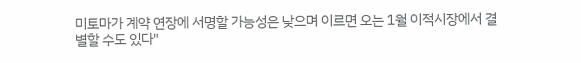미토마가 계약 연장에 서명할 가능성은 낮으며 이르면 오는 1월 이적시장에서 결별할 수도 있다"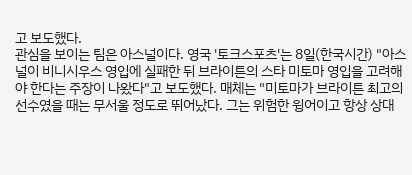고 보도했다.
관심을 보이는 팀은 아스널이다. 영국 '토크스포츠'는 8일(한국시간) "아스널이 비니시우스 영입에 실패한 뒤 브라이튼의 스타 미토마 영입을 고려해야 한다는 주장이 나왔다"고 보도했다. 매체는 "미토마가 브라이튼 최고의 선수였을 때는 무서울 정도로 뛰어났다. 그는 위험한 윙어이고 항상 상대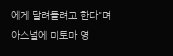에게 달려들려고 한다"며 아스널에 미토마 영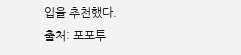입을 추천했다.
출처: 포포투